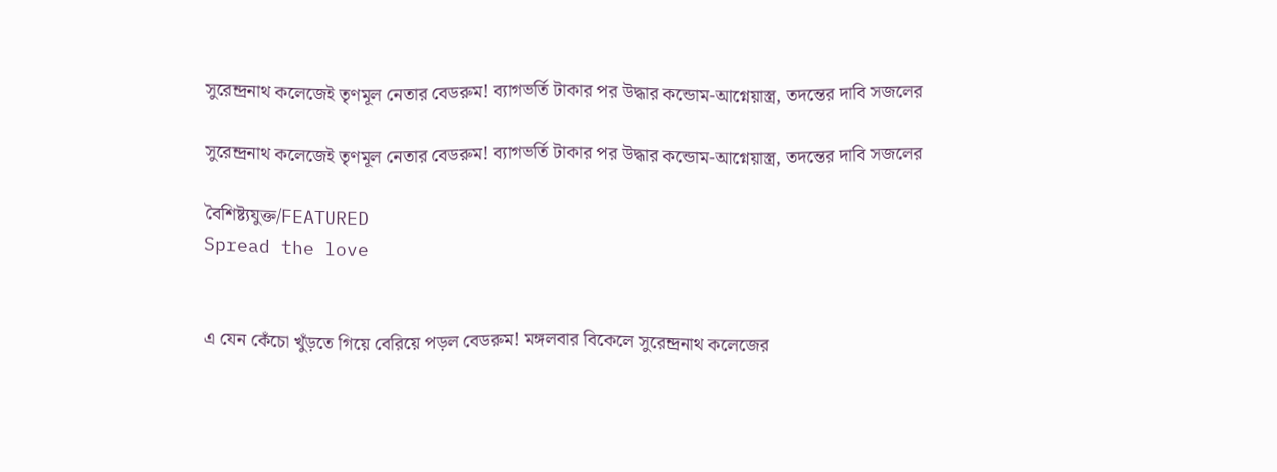সুরেন্দ্রনাথ কলেজেই তৃণমূল নেতার বেডরুম! ব্যাগভর্তি টাকার পর উদ্ধার কন্ডোম-আগ্নেয়াস্ত্র, তদন্তের দাবি সজলের

সুরেন্দ্রনাথ কলেজেই তৃণমূল নেতার বেডরুম! ব্যাগভর্তি টাকার পর উদ্ধার কন্ডোম-আগ্নেয়াস্ত্র, তদন্তের দাবি সজলের

বৈশিষ্ট্যযুক্ত/FEATURED
Spread the love


এ যেন কেঁচো খুঁড়তে গিয়ে বেরিয়ে পড়ল বেডরুম! মঙ্গলবার বিকেলে সুরেন্দ্রনাথ কলেজের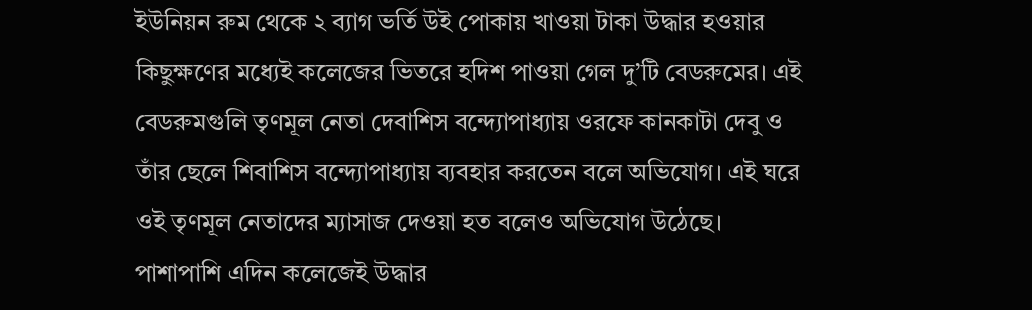ইউনিয়ন রুম থেকে ২ ব্যাগ ভর্তি উই পোকায় খাওয়া টাকা উদ্ধার হওয়ার কিছুক্ষণের মধ্যেই কলেজের ভিতরে হদিশ পাওয়া গেল দু’টি বেডরুমের। এই বেডরুমগুলি তৃণমূল নেতা দেবাশিস বন্দ্যোপাধ্যায় ওরফে কানকাটা দেবু ও তাঁর ছেলে শিবাশিস বন্দ্যোপাধ্যায় ব্যবহার করতেন বলে অভিযোগ। এই ঘরে ওই তৃণমূল নেতাদের ম্যাসাজ দেওয়া হত বলেও অভিযোগ উঠেছে। পাশাপাশি এদিন কলেজেই উদ্ধার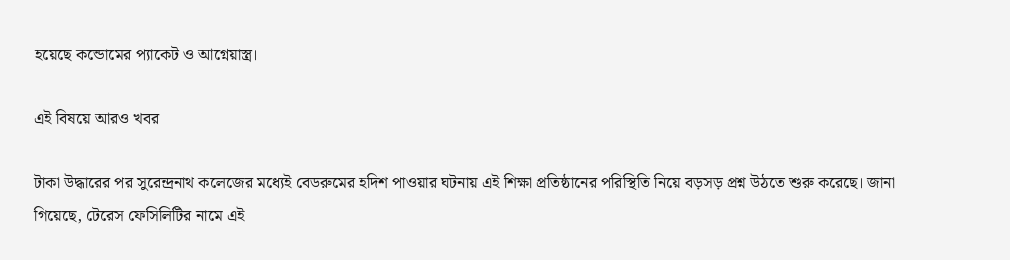হয়েছে কন্ডোমের প্যাকেট ও আগ্নেয়াস্ত্র।

এই বিষয়ে আরও খবর

টাকা উদ্ধারের পর সুরেন্দ্রনাথ কলেজের মধ্যেই বেডরুমের হদিশ পাওয়ার ঘটনায় এই শিক্ষা প্রতিষ্ঠানের পরিস্থিতি নিয়ে বড়সড় প্রশ্ন উঠতে শুরু করেছে। জানা গিয়েছে, টেরেস ফেসিলিটির নামে এই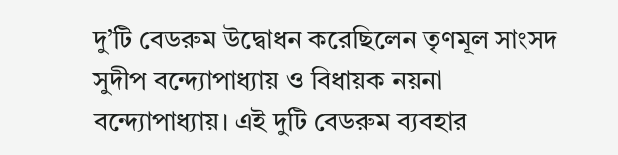দু’টি বেডরুম উদ্বোধন করেছিলেন তৃণমূল সাংসদ সুদীপ বন্দ্যোপাধ্যায় ও বিধায়ক নয়না বন্দ্যোপাধ্যায়। এই দুটি বেডরুম ব্যবহার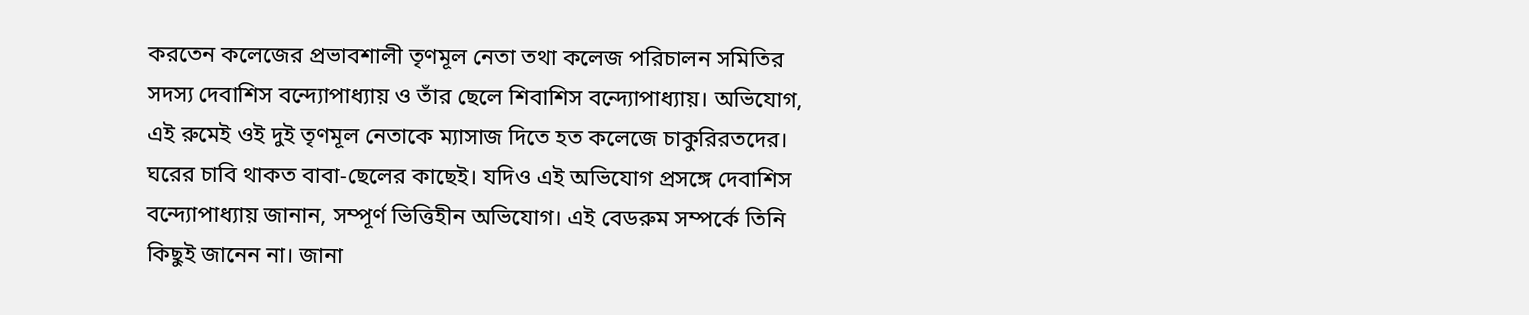করতেন কলেজের প্রভাবশালী তৃণমূল নেতা তথা কলেজ পরিচালন সমিতির সদস্য দেবাশিস বন্দ্যোপাধ্যায় ও তাঁর ছেলে শিবাশিস বন্দ্যোপাধ্যায়। অভিযোগ, এই রুমেই ওই দুই তৃণমূল নেতাকে ম্যাসাজ দিতে হত কলেজে চাকুরিরতদের। ঘরের চাবি থাকত বাবা-ছেলের কাছেই। যদিও এই অভিযোগ প্রসঙ্গে দেবাশিস বন্দ্যোপাধ্যায় জানান, সম্পূর্ণ ভিত্তিহীন অভিযোগ। এই বেডরুম সম্পর্কে তিনি কিছুই জানেন না। জানা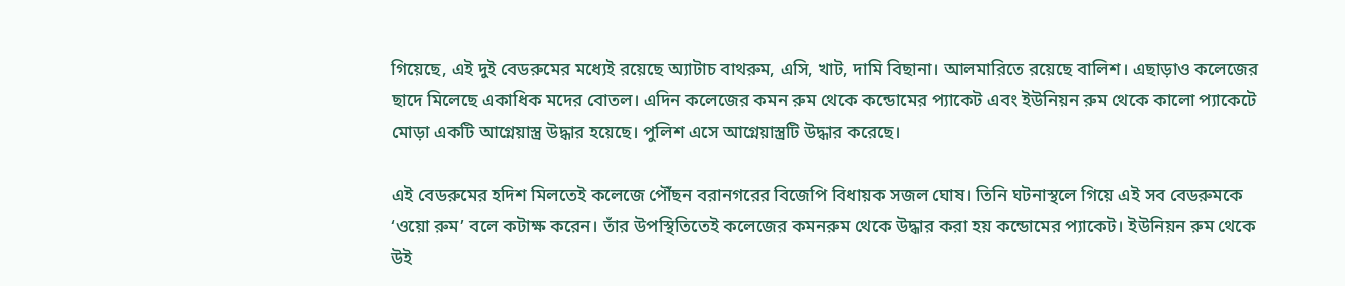গিয়েছে, এই দুই বেডরুমের মধ্যেই রয়েছে অ্যাটাচ বাথরুম, এসি, খাট, দামি বিছানা। আলমারিতে রয়েছে বালিশ। এছাড়াও কলেজের ছাদে মিলেছে একাধিক মদের বোতল। এদিন কলেজের কমন রুম থেকে কন্ডোমের প্যাকেট এবং ইউনিয়ন রুম থেকে কালো প্যাকেটে মোড়া একটি আগ্নেয়াস্ত্র উদ্ধার হয়েছে। পুলিশ এসে আগ্নেয়াস্ত্রটি উদ্ধার করেছে।

এই বেডরুমের হদিশ মিলতেই কলেজে পৌঁছন বরানগরের বিজেপি বিধায়ক সজল ঘোষ। তিনি ঘটনাস্থলে গিয়ে এই সব বেডরুমকে ‘ওয়ো রুম’ বলে কটাক্ষ করেন। তাঁর উপস্থিতিতেই কলেজের কমনরুম থেকে উদ্ধার করা হয় কন্ডোমের প্যাকেট। ইউনিয়ন রুম থেকে উই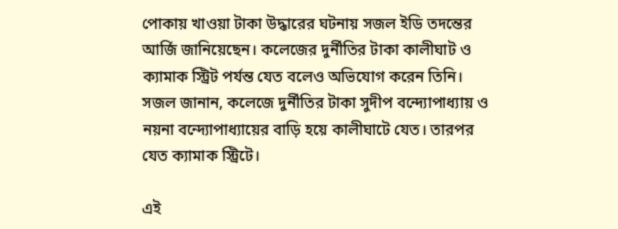পোকায় খাওয়া টাকা উদ্ধারের ঘটনায় সজল ইডি তদন্তের আর্জি জানিয়েছেন। কলেজের দুর্নীতির টাকা কালীঘাট ও ক্যামাক স্ট্রিট পর্যন্ত যেত বলেও অভিযোগ করেন তিনি। সজল জানান, কলেজে দুর্নীতির টাকা সুদীপ বন্দ্যোপাধ্যায় ও নয়না বন্দ্যোপাধ্যায়ের বাড়ি হয়ে কালীঘাটে যেত। তারপর যেত ক্যামাক স্ট্রিটে।

এই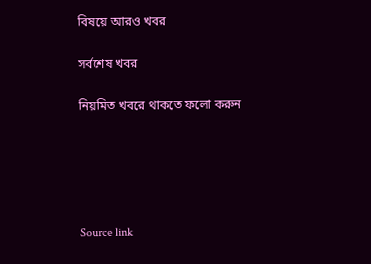বিষয়ে আরও খবর

সর্বশেষ খবর

নিয়মিত খবরে থাকতে ফলো করুন





Source link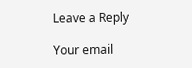Leave a Reply

Your email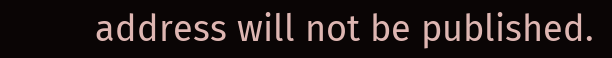address will not be published.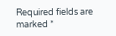Required fields are marked *